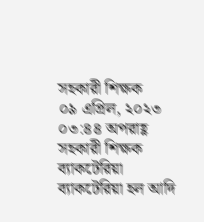সহকারী শিক্ষক
০৯ এপ্রিল, ২০২৩ ০৩:৪৪ অপরাহ্ণ
সহকারী শিক্ষক
ব্যাকটেরিয়া
ব্যাকটেরিয়া হল আদি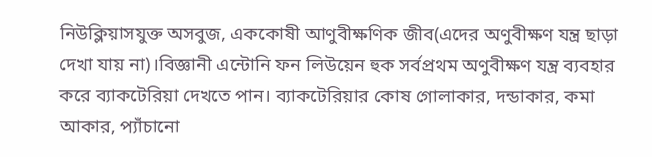নিউক্লিয়াসযুক্ত অসবুজ, এককোষী আণুবীক্ষণিক জীব(এদের অণুবীক্ষণ যন্ত্র ছাড়া দেখা যায় না)।বিজ্ঞানী এন্টোনি ফন লিউয়েন হুক সর্বপ্রথম অণুবীক্ষণ যন্ত্র ব্যবহার করে ব্যাকটেরিয়া দেখতে পান। ব্যাকটেরিয়ার কোষ গোলাকার, দন্ডাকার, কমা আকার, প্যাঁচানো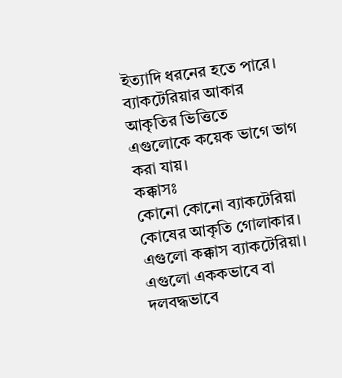ইত্যাদি ধরনের হতে পারে। ব্যাকটেরিয়ার আকার আকৃতির ভিত্তিতে এগুলোকে কয়েক ভাগে ভাগ করা যায়।
কক্কাসঃ
কোনো কোনো ব্যাকটেরিয়া কোষের আকৃতি গোলাকার। এগুলো কক্কাস ব্যাকটেরিয়া। এগুলো এককভাবে বা দলবদ্ধভাবে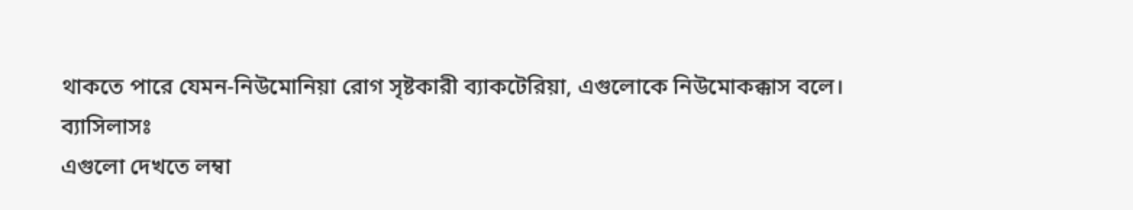থাকতে পারে যেমন-নিউমোনিয়া রোগ সৃষ্টকারী ব্যাকটেরিয়া, এগুলোকে নিউমোকক্কাস বলে।
ব্যাসিলাসঃ
এগুলো দেখতে লম্বা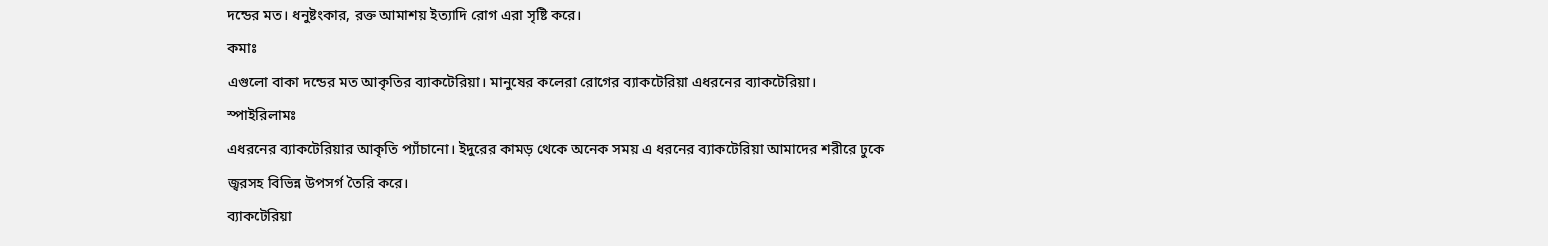দন্ডের মত। ধনুষ্টংকার, রক্ত আমাশয় ইত্যাদি রোগ এরা সৃষ্টি করে।
কমাঃ
এগুলো বাকা দন্ডের মত আকৃতির ব্যাকটেরিয়া। মানুষের কলেরা রোগের ব্যাকটেরিয়া এধরনের ব্যাকটেরিয়া।
স্পাইরিলামঃ
এধরনের ব্যাকটেরিয়ার আকৃতি প্যাঁচানো। ইদুরের কামড় থেকে অনেক সময় এ ধরনের ব্যাকটেরিয়া আমাদের শরীরে ঢুকে জ্বরসহ বিভিন্ন উপসর্গ তৈরি করে।
ব্যাকটেরিয়া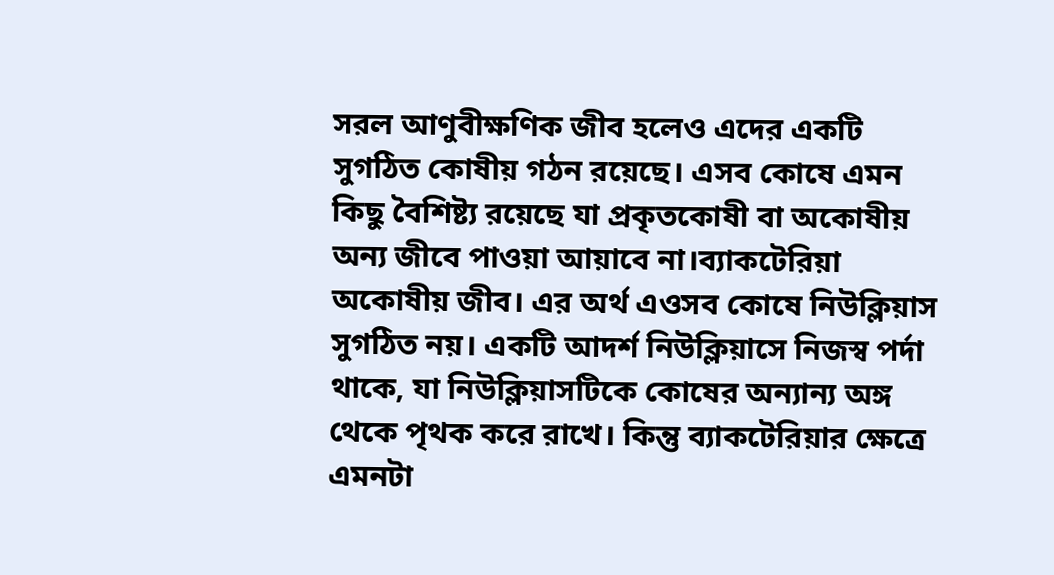সরল আণুবীক্ষণিক জীব হলেও এদের একটি সুগঠিত কোষীয় গঠন রয়েছে। এসব কোষে এমন কিছু বৈশিষ্ট্য রয়েছে যা প্রকৃতকোষী বা অকোষীয় অন্য জীবে পাওয়া আয়াবে না।ব্যাকটেরিয়া অকোষীয় জীব। এর অর্থ এওসব কোষে নিউক্লিয়াস সুগঠিত নয়। একটি আদর্শ নিউক্লিয়াসে নিজস্ব পর্দা থাকে, যা নিউক্লিয়াসটিকে কোষের অন্যান্য অঙ্গ থেকে পৃথক করে রাখে। কিন্তু ব্যাকটেরিয়ার ক্ষেত্রে এমনটা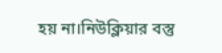হয় না।নিউক্লিয়ার বস্তু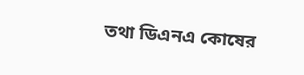তথা ডিএনএ কোষের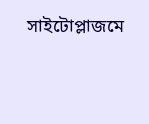সাইটোপ্লাজমে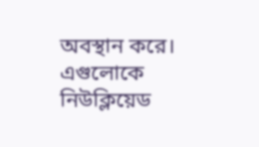অবস্থান করে। এগুলোকে নিউক্লিয়েড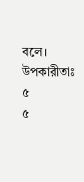বলে।
উপকারীতাঃ
৫
৫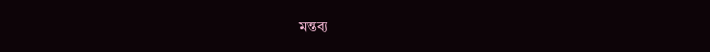মন্তব্য